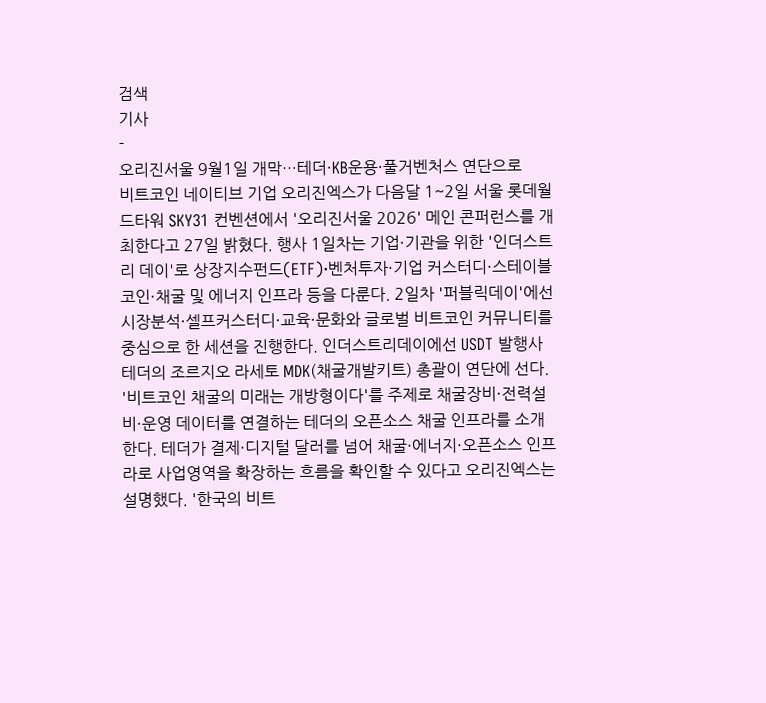검색
기사
-
오리진서울 9월1일 개막…테더·KB운용·풀거벤처스 연단으로
비트코인 네이티브 기업 오리진엑스가 다음달 1~2일 서울 롯데월드타워 SKY31 컨벤션에서 '오리진서울 2026' 메인 콘퍼런스를 개최한다고 27일 밝혔다. 행사 1일차는 기업·기관을 위한 '인더스트리 데이'로 상장지수펀드(ETF)·벤처투자·기업 커스터디·스테이블코인·채굴 및 에너지 인프라 등을 다룬다. 2일차 '퍼블릭데이'에선 시장분석·셀프커스터디·교육·문화와 글로벌 비트코인 커뮤니티를 중심으로 한 세션을 진행한다. 인더스트리데이에선 USDT 발행사 테더의 조르지오 라세토 MDK(채굴개발키트) 총괄이 연단에 선다. '비트코인 채굴의 미래는 개방형이다'를 주제로 채굴장비·전력설비·운영 데이터를 연결하는 테더의 오픈소스 채굴 인프라를 소개한다. 테더가 결제·디지털 달러를 넘어 채굴·에너지·오픈소스 인프라로 사업영역을 확장하는 흐름을 확인할 수 있다고 오리진엑스는 설명했다. '한국의 비트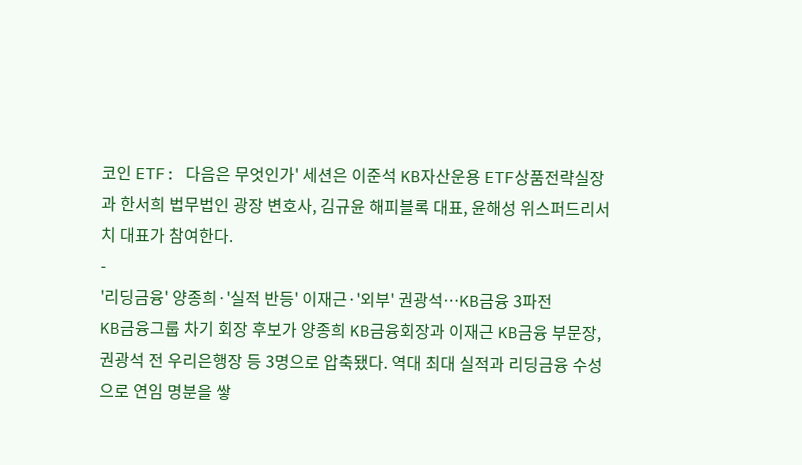코인 ETF: 다음은 무엇인가' 세션은 이준석 KB자산운용 ETF상품전략실장과 한서희 법무법인 광장 변호사, 김규윤 해피블록 대표, 윤해성 위스퍼드리서치 대표가 참여한다.
-
'리딩금융' 양종희·'실적 반등' 이재근·'외부' 권광석…KB금융 3파전
KB금융그룹 차기 회장 후보가 양종희 KB금융회장과 이재근 KB금융 부문장, 권광석 전 우리은행장 등 3명으로 압축됐다. 역대 최대 실적과 리딩금융 수성으로 연임 명분을 쌓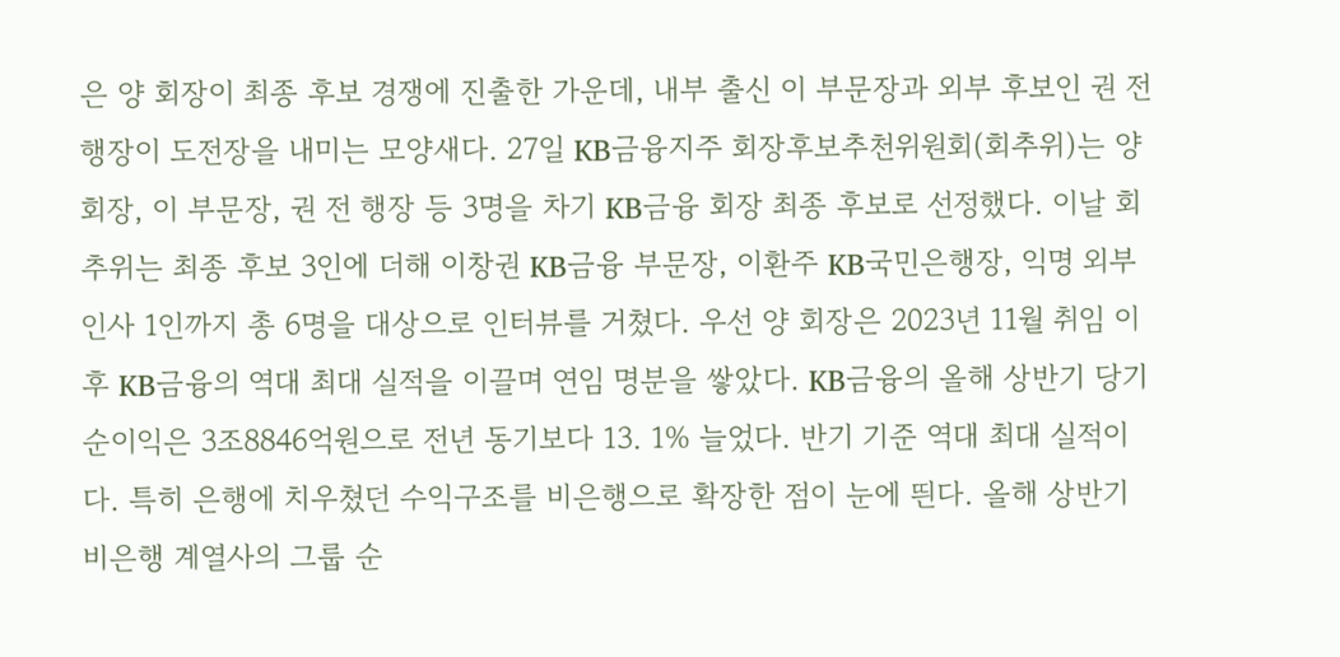은 양 회장이 최종 후보 경쟁에 진출한 가운데, 내부 출신 이 부문장과 외부 후보인 권 전행장이 도전장을 내미는 모양새다. 27일 KB금융지주 회장후보추천위원회(회추위)는 양 회장, 이 부문장, 권 전 행장 등 3명을 차기 KB금융 회장 최종 후보로 선정했다. 이날 회추위는 최종 후보 3인에 더해 이창권 KB금융 부문장, 이환주 KB국민은행장, 익명 외부인사 1인까지 총 6명을 대상으로 인터뷰를 거쳤다. 우선 양 회장은 2023년 11월 취임 이후 KB금융의 역대 최대 실적을 이끌며 연임 명분을 쌓았다. KB금융의 올해 상반기 당기순이익은 3조8846억원으로 전년 동기보다 13. 1% 늘었다. 반기 기준 역대 최대 실적이다. 특히 은행에 치우쳤던 수익구조를 비은행으로 확장한 점이 눈에 띈다. 올해 상반기 비은행 계열사의 그룹 순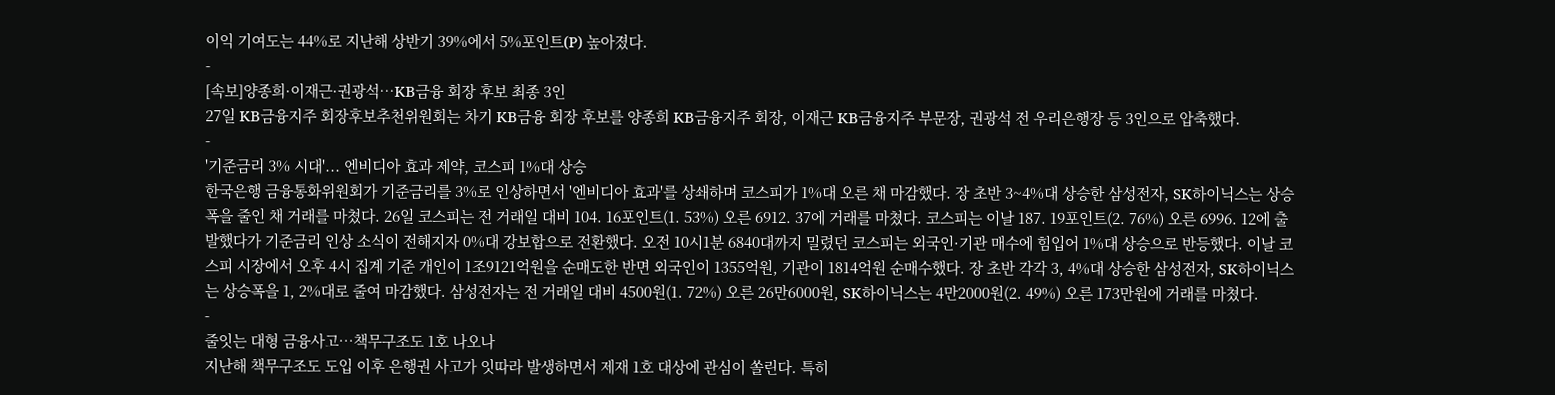이익 기여도는 44%로 지난해 상반기 39%에서 5%포인트(P) 높아졌다.
-
[속보]양종희·이재근·권광석…KB금융 회장 후보 최종 3인
27일 KB금융지주 회장후보추천위원회는 차기 KB금융 회장 후보를 양종희 KB금융지주 회장, 이재근 KB금융지주 부문장, 권광석 전 우리은행장 등 3인으로 압축했다.
-
'기준금리 3% 시대'... 엔비디아 효과 제약, 코스피 1%대 상승
한국은행 금융통화위원회가 기준금리를 3%로 인상하면서 '엔비디아 효과'를 상쇄하며 코스피가 1%대 오른 채 마감했다. 장 초반 3~4%대 상승한 삼성전자, SK하이닉스는 상승폭을 줄인 채 거래를 마쳤다. 26일 코스피는 전 거래일 대비 104. 16포인트(1. 53%) 오른 6912. 37에 거래를 마쳤다. 코스피는 이날 187. 19포인트(2. 76%) 오른 6996. 12에 출발했다가 기준금리 인상 소식이 전해지자 0%대 강보합으로 전환했다. 오전 10시1분 6840대까지 밀렸던 코스피는 외국인·기관 매수에 힘입어 1%대 상승으로 반등했다. 이날 코스피 시장에서 오후 4시 집계 기준 개인이 1조9121억원을 순매도한 반면 외국인이 1355억원, 기관이 1814억원 순매수했다. 장 초반 각각 3, 4%대 상승한 삼성전자, SK하이닉스는 상승폭을 1, 2%대로 줄여 마감했다. 삼성전자는 전 거래일 대비 4500원(1. 72%) 오른 26만6000원, SK하이닉스는 4만2000원(2. 49%) 오른 173만원에 거래를 마쳤다.
-
줄잇는 대형 금융사고…책무구조도 1호 나오나
지난해 책무구조도 도입 이후 은행권 사고가 잇따라 발생하면서 제재 1호 대상에 관심이 쏠린다. 특히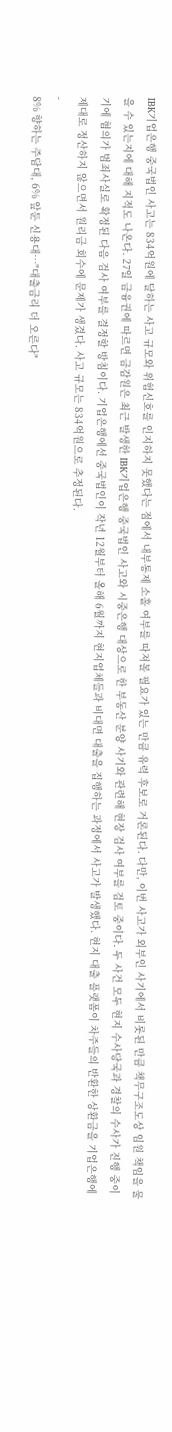IBK기업은행 중국법인 사고는 834억원에 달하는 사고 규모와 위험신호를 인지하지 못했다는 점에서 내부통제 소홀 여부를 따져볼 필요가 있는 만큼 유력 후보로 거론된다. 다만, 이번 사고가 외부인 사기에서 비롯된 만큼 책무구조도상 임원 책임을 물을 수 있는지에 대해 지적도 나온다. 27일 금융권에 따르면 금감원은 최근 발생한 IBK기업은행 중국법인 사고와 시중은행 대상으로 한 부동산 분양 사기와 관련해 현장 검사 여부를 검토 중이다. 두 사건 모두 현지 수사당국과 경찰의 수사가 진행 중이기에 혐의가 범죄사실로 확정된 다음 검사 여부를 결정할 방침이다. 기업은행에선 중국법인이 작년 12월부터 올해 6월까지 현지업체들과 비대면 대출을 집행하는 과정에서 사고가 발생했다. 현지 대출 플랫폼이 차주들의 반환한 상환금을 기업은행에 제대로 정산하지 않으면서 원리금 회수에 문제가 생겼다. 사고 규모는 834억원으로 추정된다.
-
8% 향하는 주담대, 6% 앞둔 신용대…"대출금리 더 오른다"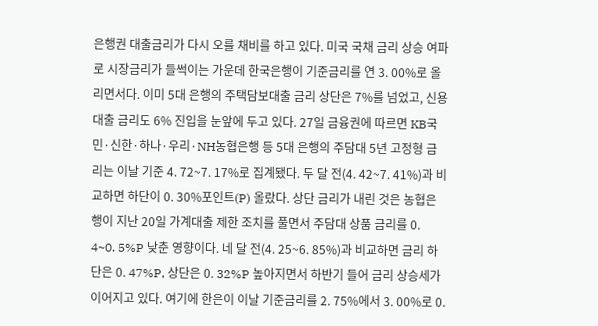은행권 대출금리가 다시 오를 채비를 하고 있다. 미국 국채 금리 상승 여파로 시장금리가 들썩이는 가운데 한국은행이 기준금리를 연 3. 00%로 올리면서다. 이미 5대 은행의 주택담보대출 금리 상단은 7%를 넘었고, 신용대출 금리도 6% 진입을 눈앞에 두고 있다. 27일 금융권에 따르면 KB국민·신한·하나·우리·NH농협은행 등 5대 은행의 주담대 5년 고정형 금리는 이날 기준 4. 72~7. 17%로 집계됐다. 두 달 전(4. 42~7. 41%)과 비교하면 하단이 0. 30%포인트(P) 올랐다. 상단 금리가 내린 것은 농협은행이 지난 20일 가계대출 제한 조치를 풀면서 주담대 상품 금리를 0. 4~0. 5%P 낮춘 영향이다. 네 달 전(4. 25~6. 85%)과 비교하면 금리 하단은 0. 47%P, 상단은 0. 32%P 높아지면서 하반기 들어 금리 상승세가 이어지고 있다. 여기에 한은이 이날 기준금리를 2. 75%에서 3. 00%로 0.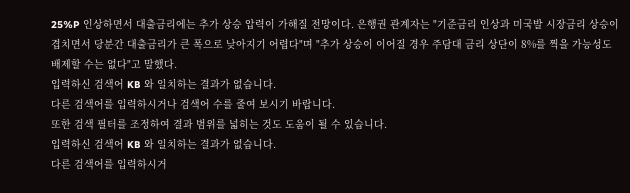25%P 인상하면서 대출금리에는 추가 상승 압력이 가해질 전망이다. 은행권 관계자는 "기준금리 인상과 미국발 시장금리 상승이 겹치면서 당분간 대출금리가 큰 폭으로 낮아지기 어렵다"며 "추가 상승이 이어질 경우 주담대 금리 상단이 8%를 찍을 가능성도 배제할 수는 없다"고 말했다.
입력하신 검색어 KB 와 일치하는 결과가 없습니다.
다른 검색어를 입력하시거나 검색어 수를 줄여 보시기 바랍니다.
또한 검색 필터를 조정하여 결과 범위를 넓히는 것도 도움이 될 수 있습니다.
입력하신 검색어 KB 와 일치하는 결과가 없습니다.
다른 검색어를 입력하시거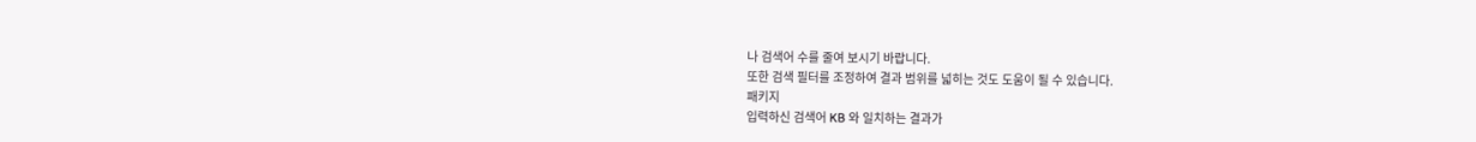나 검색어 수를 줄여 보시기 바랍니다.
또한 검색 필터를 조정하여 결과 범위를 넓히는 것도 도움이 될 수 있습니다.
패키지
입력하신 검색어 KB 와 일치하는 결과가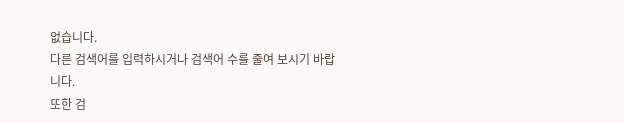없습니다.
다른 검색어를 입력하시거나 검색어 수를 줄여 보시기 바랍니다.
또한 검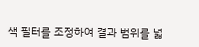색 필터를 조정하여 결과 범위를 넓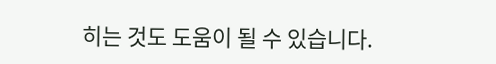히는 것도 도움이 될 수 있습니다.